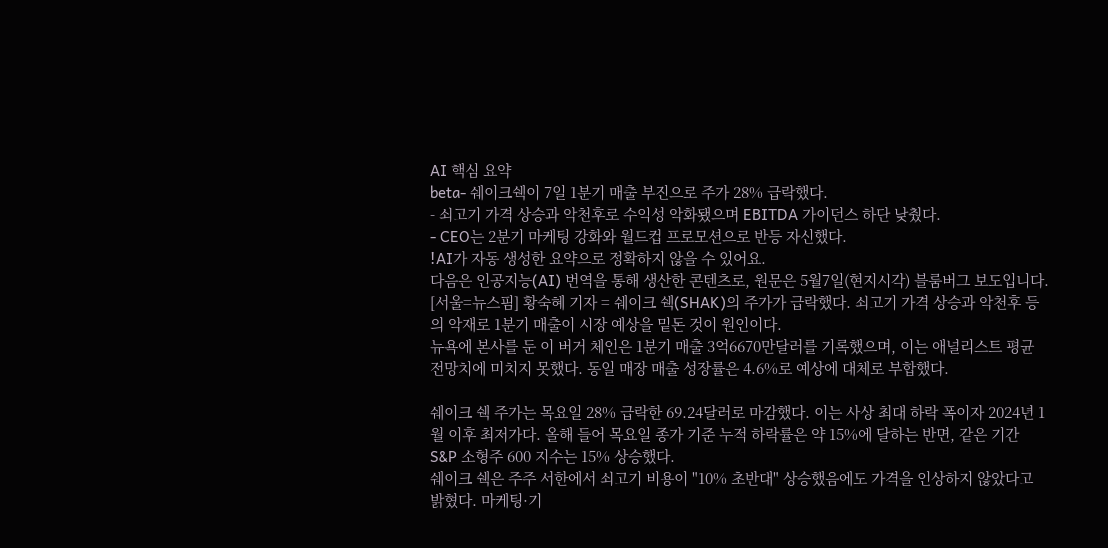AI 핵심 요약
beta- 쉐이크쉑이 7일 1분기 매출 부진으로 주가 28% 급락했다.
- 쇠고기 가격 상승과 악천후로 수익성 악화됐으며 EBITDA 가이던스 하단 낮췄다.
- CEO는 2분기 마케팅 강화와 월드컵 프로모션으로 반등 자신했다.
!AI가 자동 생성한 요약으로 정확하지 않을 수 있어요.
다음은 인공지능(AI) 번역을 통해 생산한 콘텐츠로, 원문은 5월7일(현지시각) 블룸버그 보도입니다.
[서울=뉴스핌] 황숙혜 기자 = 쉐이크 쉑(SHAK)의 주가가 급락했다. 쇠고기 가격 상승과 악천후 등의 악재로 1분기 매출이 시장 예상을 밑돈 것이 원인이다.
뉴욕에 본사를 둔 이 버거 체인은 1분기 매출 3억6670만달러를 기록했으며, 이는 애널리스트 평균 전망치에 미치지 못했다. 동일 매장 매출 성장률은 4.6%로 예상에 대체로 부합했다.

쉐이크 쉑 주가는 목요일 28% 급락한 69.24달러로 마감했다. 이는 사상 최대 하락 폭이자 2024년 1월 이후 최저가다. 올해 들어 목요일 종가 기준 누적 하락률은 약 15%에 달하는 반면, 같은 기간 S&P 소형주 600 지수는 15% 상승했다.
쉐이크 쉑은 주주 서한에서 쇠고기 비용이 "10% 초반대" 상승했음에도 가격을 인상하지 않았다고 밝혔다. 마케팅·기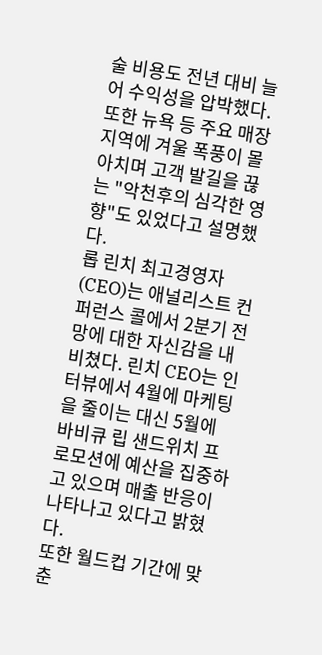술 비용도 전년 대비 늘어 수익성을 압박했다. 또한 뉴욕 등 주요 매장 지역에 겨울 폭풍이 몰아치며 고객 발길을 끊는 "악천후의 심각한 영향"도 있었다고 설명했다.
롭 린치 최고경영자(CEO)는 애널리스트 컨퍼런스 콜에서 2분기 전망에 대한 자신감을 내비쳤다. 린치 CEO는 인터뷰에서 4월에 마케팅을 줄이는 대신 5월에 바비큐 립 샌드위치 프로모션에 예산을 집중하고 있으며 매출 반응이 나타나고 있다고 밝혔다.
또한 월드컵 기간에 맞춘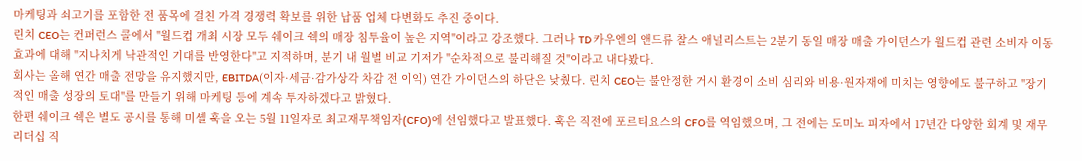마케팅과 쇠고기를 포함한 전 품목에 걸친 가격 경쟁력 확보를 위한 납품 업체 다변화도 추진 중이다.
린치 CEO는 컨퍼런스 콜에서 "월드컵 개최 시장 모두 쉐이크 쉑의 매장 침투율이 높은 지역"이라고 강조했다. 그러나 TD 카우엔의 앤드류 찰스 애널리스트는 2분기 동일 매장 매출 가이던스가 월드컵 관련 소비자 이동 효과에 대해 "지나치게 낙관적인 기대를 반영한다"고 지적하며, 분기 내 월별 비교 기저가 "순차적으로 불리해질 것"이라고 내다봤다.
회사는 올해 연간 매출 전망을 유지했지만, EBITDA(이자·세금·감가상각 차감 전 이익) 연간 가이던스의 하단은 낮췄다. 린치 CEO는 불안정한 거시 환경이 소비 심리와 비용·원자재에 미치는 영향에도 불구하고 "장기적인 매출 성장의 토대"를 만들기 위해 마케팅 등에 계속 투자하겠다고 밝혔다.
한편 쉐이크 쉑은 별도 공시를 통해 미셸 훅을 오는 5월 11일자로 최고재무책임자(CFO)에 선임했다고 발표했다. 훅은 직전에 포르티요스의 CFO를 역임했으며, 그 전에는 도미노 피자에서 17년간 다양한 회계 및 재무 리더십 직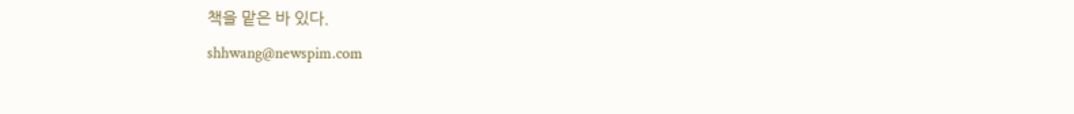책을 맡은 바 있다.
shhwang@newspim.com